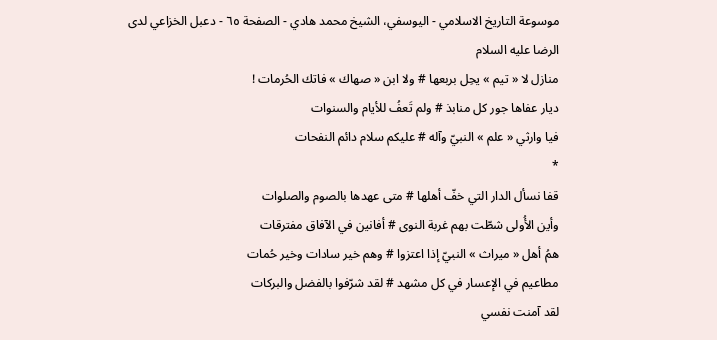موسوعة التاريخ الاسلامي - اليوسفي، الشيخ محمد هادي - الصفحة ٦٥ - دعبل الخزاعي لدى الرضا عليه السلام
منازل لا « تيم » يحِل بربعها # ولا ابن « صهاك » فاتك الحُرمات !
ديار عفاها جور كل منابذ # ولم تَعفُ للأيام والسنوات
فيا وارثي « علم » النبيّ وآله # عليكم سلام دائم النفحات
*
قفا نسأل الدار التي خفّ أهلها # متى عهدها بالصوم والصلوات
وأين الأُولى شطّت بهم غربة النوى # أفانين في الآفاق مفترقات
همُ أهل « ميراث » النبيّ إذا اعتزوا # وهم خير سادات وخير حُمات
مطاعيم في الإعسار في كل مشهد # لقد شرّفوا بالفضل والبركات
لقد آمنت نفسي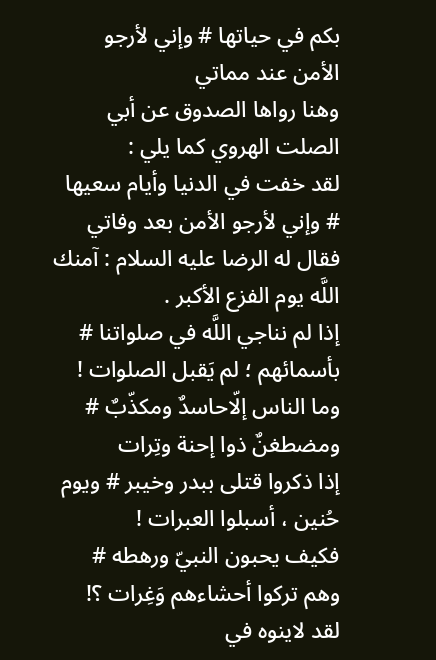بكم في حياتها # وإني لأرجو الأمن عند مماتي
وهنا رواها الصدوق عن أبي الصلت الهروي كما يلي :
لقد خفت في الدنيا وأيام سعيها # وإني لأرجو الأمن بعد وفاتي
فقال له الرضا عليه السلام : آمنك اللَّه يوم الفزع الأكبر .
إذا لم نناجي اللَّه في صلواتنا # بأسمائهم ؛ لم يَقبل الصلوات !
وما الناس إلّاحاسدٌ ومكذّبٌ # ومضطغنٌ ذوا إحنة وتِرات
إذا ذكروا قتلى ببدر وخيبر # ويوم حُنين ، أسبلوا العبرات !
فكيف يحبون النبيّ ورهطه # وهم تركوا أحشاءهم وَغِرات ؟!
لقد لاينوه في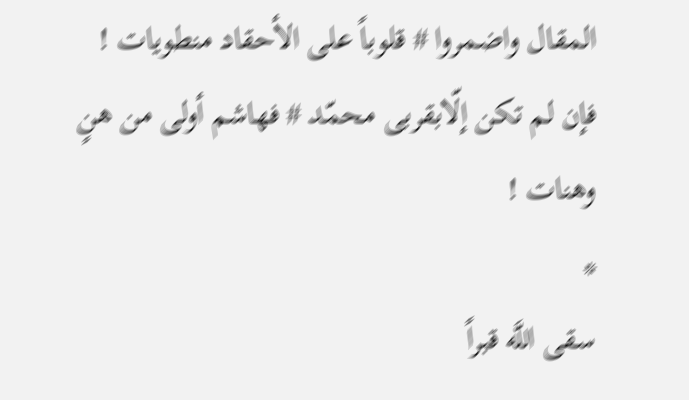المقال واضمروا # قلوباً على الأحقاد منطويات !
فإن لم تكن إلّابقربى محمّد # فهاشم أولى من هنٍ وهنات !
*
سقى اللَّه قبراً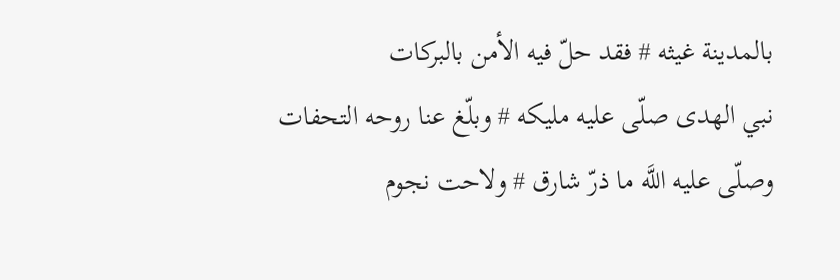بالمدينة غيثه # فقد حلّ فيه الأمن بالبركات
نبي الهدى صلّى عليه مليكه # وبلّغ عنا روحه التحفات
وصلّى عليه اللَّه ما ذرّ شارق # ولاحت نجوم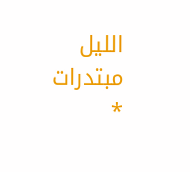الليل مبتدرات
*